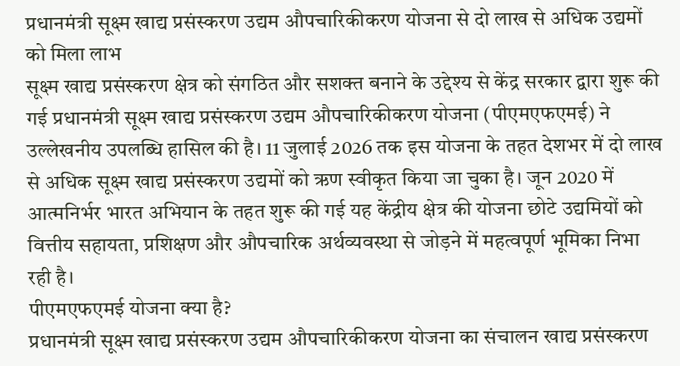प्रधानमंत्री सूक्ष्म खाद्य प्रसंस्करण उद्यम औपचारिकीकरण योजना से दो लाख से अधिक उद्यमों को मिला लाभ
सूक्ष्म खाद्य प्रसंस्करण क्षेत्र को संगठित और सशक्त बनाने के उद्देश्य से केंद्र सरकार द्वारा शुरू की गई प्रधानमंत्री सूक्ष्म खाद्य प्रसंस्करण उद्यम औपचारिकीकरण योजना (पीएमएफएमई) ने उल्लेखनीय उपलब्धि हासिल की है। 11 जुलाई 2026 तक इस योजना के तहत देशभर में दो लाख से अधिक सूक्ष्म खाद्य प्रसंस्करण उद्यमों को ऋण स्वीकृत किया जा चुका है। जून 2020 में आत्मनिर्भर भारत अभियान के तहत शुरू की गई यह केंद्रीय क्षेत्र की योजना छोटे उद्यमियों को वित्तीय सहायता, प्रशिक्षण और औपचारिक अर्थव्यवस्था से जोड़ने में महत्वपूर्ण भूमिका निभा रही है।
पीएमएफएमई योजना क्या है?
प्रधानमंत्री सूक्ष्म खाद्य प्रसंस्करण उद्यम औपचारिकीकरण योजना का संचालन खाद्य प्रसंस्करण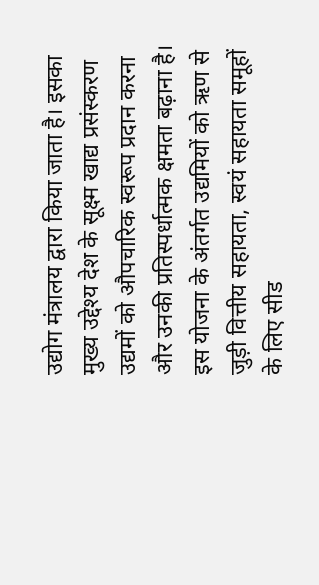उद्योग मंत्रालय द्वारा किया जाता है। इसका मुख्य उद्देश्य देश के सूक्ष्म खाद्य प्रसंस्करण उद्यमों को औपचारिक स्वरूप प्रदान करना और उनकी प्रतिस्पर्धात्मक क्षमता बढ़ाना है। इस योजना के अंतर्गत उद्यमियों को ऋण से जुड़ी वित्तीय सहायता, स्वयं सहायता समूहों के लिए सीड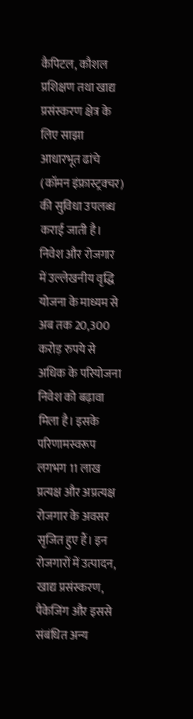कैपिटल, कौशल प्रशिक्षण तथा खाद्य प्रसंस्करण क्षेत्र के लिए साझा आधारभूत ढांचे (कॉमन इंफ्रास्ट्रक्चर) की सुविधा उपलब्ध कराई जाती है।
निवेश और रोजगार में उल्लेखनीय वृद्धि
योजना के माध्यम से अब तक 20,300 करोड़ रुपये से अधिक के परियोजना निवेश को बढ़ावा मिला है। इसके परिणामस्वरूप लगभग 11 लाख प्रत्यक्ष और अप्रत्यक्ष रोजगार के अवसर सृजित हुए हैं। इन रोजगारों में उत्पादन, खाद्य प्रसंस्करण, पैकेजिंग और इससे संबंधित अन्य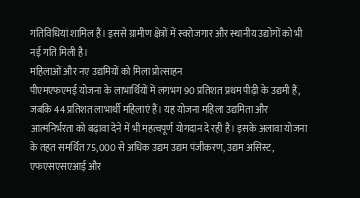गतिविधियां शामिल हैं। इससे ग्रामीण क्षेत्रों में स्वरोजगार और स्थानीय उद्योगों को भी नई गति मिली है।
महिलाओं और नए उद्यमियों को मिला प्रोत्साहन
पीएमएफएमई योजना के लाभार्थियों में लगभग 90 प्रतिशत प्रथम पीढ़ी के उद्यमी हैं, जबकि 44 प्रतिशत लाभार्थी महिलाएं हैं। यह योजना महिला उद्यमिता और आत्मनिर्भरता को बढ़ावा देने में भी महत्वपूर्ण योगदान दे रही है। इसके अलावा योजना के तहत समर्थित 75,000 से अधिक उद्यम उद्यम पंजीकरण, उद्यम असिस्ट, एफएसएसएआई और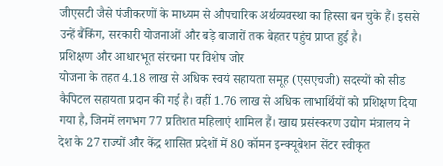जीएसटी जैसे पंजीकरणों के माध्यम से औपचारिक अर्थव्यवस्था का हिस्सा बन चुके हैं। इससे उन्हें बैंकिंग, सरकारी योजनाओं और बड़े बाजारों तक बेहतर पहुंच प्राप्त हुई है।
प्रशिक्षण और आधारभूत संरचना पर विशेष जोर
योजना के तहत 4.18 लाख से अधिक स्वयं सहायता समूह (एसएचजी) सदस्यों को सीड कैपिटल सहायता प्रदान की गई है। वहीं 1.76 लाख से अधिक लाभार्थियों को प्रशिक्षण दिया गया है, जिनमें लगभग 77 प्रतिशत महिलाएं शामिल हैं। खाद्य प्रसंस्करण उद्योग मंत्रालय ने देश के 27 राज्यों और केंद्र शासित प्रदेशों में 80 कॉमन इन्क्यूबेशन सेंटर स्वीकृत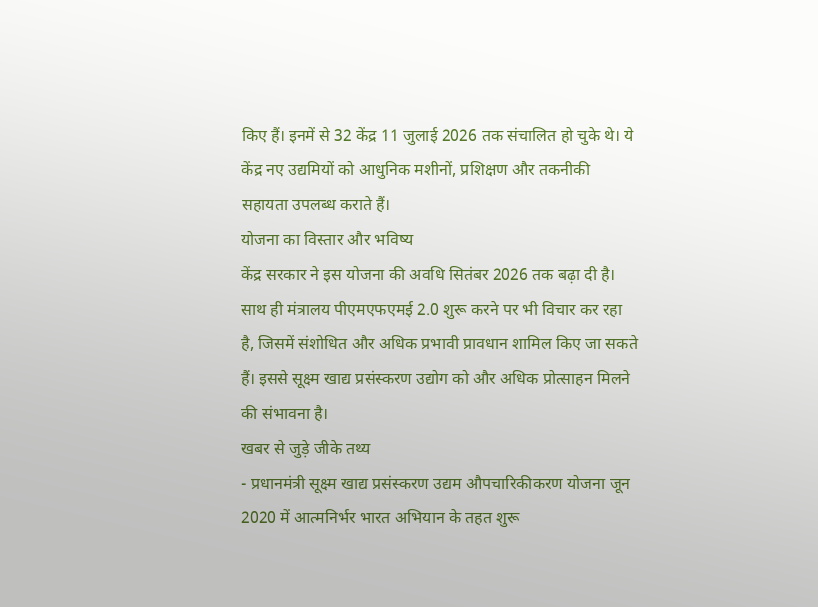किए हैं। इनमें से 32 केंद्र 11 जुलाई 2026 तक संचालित हो चुके थे। ये केंद्र नए उद्यमियों को आधुनिक मशीनों, प्रशिक्षण और तकनीकी सहायता उपलब्ध कराते हैं।
योजना का विस्तार और भविष्य
केंद्र सरकार ने इस योजना की अवधि सितंबर 2026 तक बढ़ा दी है। साथ ही मंत्रालय पीएमएफएमई 2.0 शुरू करने पर भी विचार कर रहा है, जिसमें संशोधित और अधिक प्रभावी प्रावधान शामिल किए जा सकते हैं। इससे सूक्ष्म खाद्य प्रसंस्करण उद्योग को और अधिक प्रोत्साहन मिलने की संभावना है।
खबर से जुड़े जीके तथ्य
- प्रधानमंत्री सूक्ष्म खाद्य प्रसंस्करण उद्यम औपचारिकीकरण योजना जून 2020 में आत्मनिर्भर भारत अभियान के तहत शुरू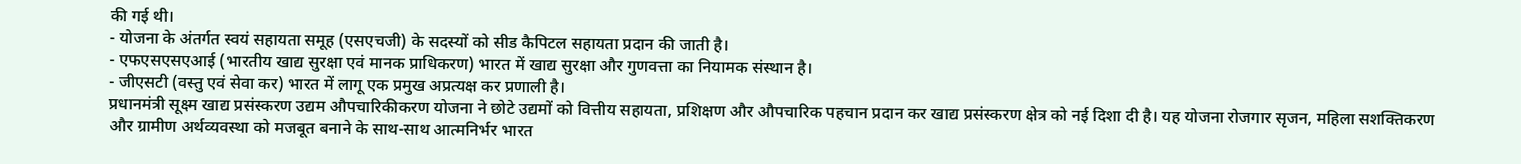की गई थी।
- योजना के अंतर्गत स्वयं सहायता समूह (एसएचजी) के सदस्यों को सीड कैपिटल सहायता प्रदान की जाती है।
- एफएसएसएआई (भारतीय खाद्य सुरक्षा एवं मानक प्राधिकरण) भारत में खाद्य सुरक्षा और गुणवत्ता का नियामक संस्थान है।
- जीएसटी (वस्तु एवं सेवा कर) भारत में लागू एक प्रमुख अप्रत्यक्ष कर प्रणाली है।
प्रधानमंत्री सूक्ष्म खाद्य प्रसंस्करण उद्यम औपचारिकीकरण योजना ने छोटे उद्यमों को वित्तीय सहायता, प्रशिक्षण और औपचारिक पहचान प्रदान कर खाद्य प्रसंस्करण क्षेत्र को नई दिशा दी है। यह योजना रोजगार सृजन, महिला सशक्तिकरण और ग्रामीण अर्थव्यवस्था को मजबूत बनाने के साथ-साथ आत्मनिर्भर भारत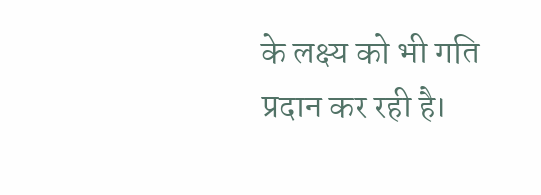के लक्ष्य को भी गति प्रदान कर रही है।